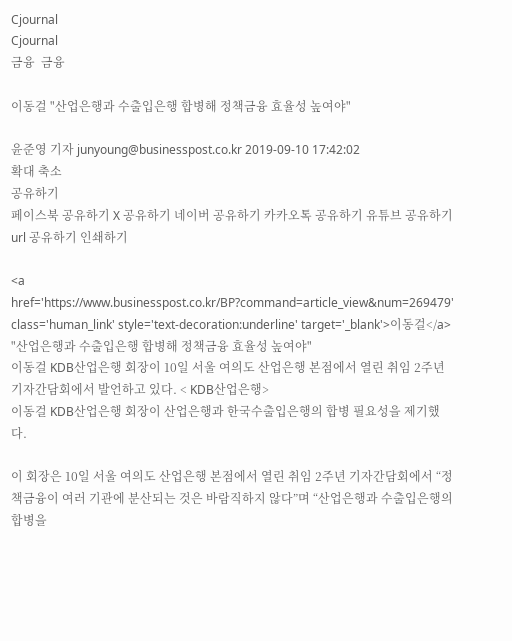Cjournal
Cjournal
금융  금융

이동걸 "산업은행과 수출입은행 합병해 정책금융 효율성 높여야"

윤준영 기자 junyoung@businesspost.co.kr 2019-09-10 17:42:02
확대 축소
공유하기
페이스북 공유하기 X 공유하기 네이버 공유하기 카카오톡 공유하기 유튜브 공유하기 url 공유하기 인쇄하기

<a href='https://www.businesspost.co.kr/BP?command=article_view&num=269479' class='human_link' style='text-decoration:underline' target='_blank'>이동걸</a> "산업은행과 수출입은행 합병해 정책금융 효율성 높여야"
이동걸 KDB산업은행 회장이 10일 서울 여의도 산업은행 본점에서 열린 취임 2주년 기자간담회에서 발언하고 있다. < KDB산업은행>
이동걸 KDB산업은행 회장이 산업은행과 한국수출입은행의 합병 필요성을 제기했다.

이 회장은 10일 서울 여의도 산업은행 본점에서 열린 취임 2주년 기자간담회에서 “정책금융이 여러 기관에 분산되는 것은 바람직하지 않다”며 “산업은행과 수출입은행의 합병을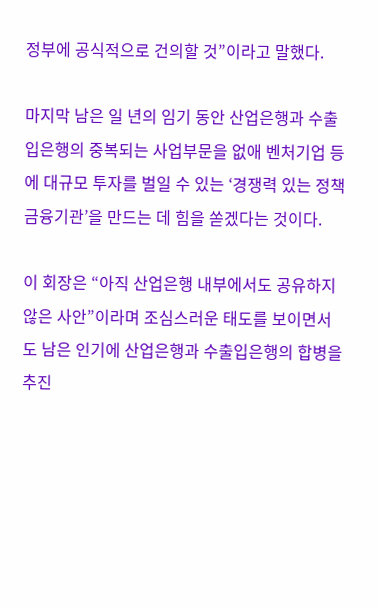정부에 공식적으로 건의할 것”이라고 말했다.

마지막 남은 일 년의 임기 동안 산업은행과 수출입은행의 중복되는 사업부문을 없애 벤처기업 등에 대규모 투자를 벌일 수 있는 ‘경쟁력 있는 정책금융기관’을 만드는 데 힘을 쏟겠다는 것이다.

이 회장은 “아직 산업은행 내부에서도 공유하지 않은 사안”이라며 조심스러운 태도를 보이면서도 남은 인기에 산업은행과 수출입은행의 합병을 추진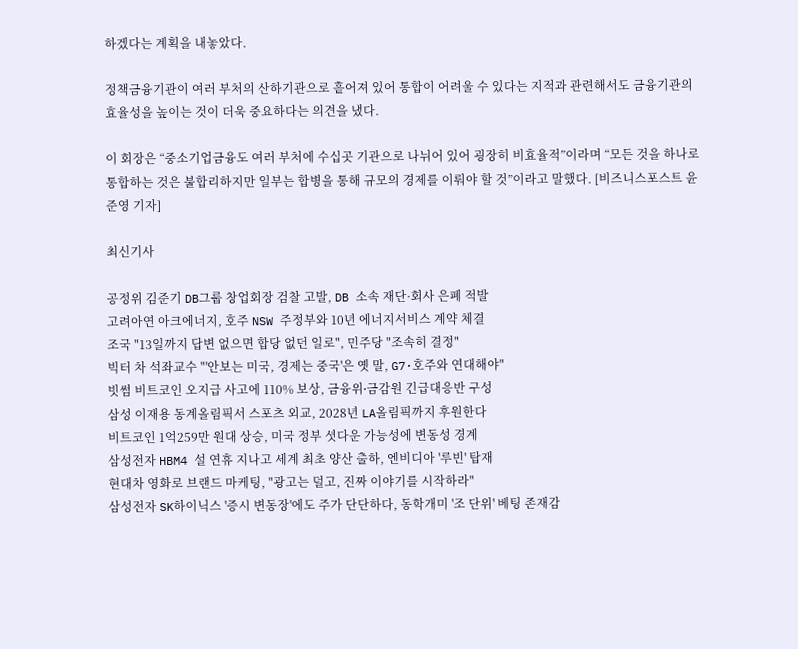하겠다는 계획을 내놓았다.

정책금융기관이 여러 부처의 산하기관으로 흩어져 있어 통합이 어려울 수 있다는 지적과 관련해서도 금융기관의 효율성을 높이는 것이 더욱 중요하다는 의견을 냈다.

이 회장은 “중소기업금융도 여러 부처에 수십곳 기관으로 나뉘어 있어 굉장히 비효율적”이라며 “모든 것을 하나로 통합하는 것은 불합리하지만 일부는 합병을 통해 규모의 경제를 이뤄야 할 것”이라고 말했다. [비즈니스포스트 윤준영 기자]

최신기사

공정위 김준기 DB그룹 창업회장 검찰 고발, DB 소속 재단·회사 은폐 적발
고려아연 아크에너지, 호주 NSW 주정부와 10년 에너지서비스 계약 체결
조국 "13일까지 답변 없으면 합당 없던 일로", 민주당 "조속히 결정"
빅터 차 석좌교수 "'안보는 미국, 경제는 중국'은 옛 말, G7·호주와 연대해야"
빗썸 비트코인 오지급 사고에 110% 보상, 금융위ᐧ금감원 긴급대응반 구성
삼성 이재용 동계올림픽서 스포츠 외교, 2028년 LA올림픽까지 후원한다
비트코인 1억259만 원대 상승, 미국 정부 셧다운 가능성에 변동성 경계
삼성전자 HBM4 설 연휴 지나고 세계 최초 양산 출하, 엔비디아 '루빈' 탑재
현대차 영화로 브랜드 마케팅, "광고는 덜고, 진짜 이야기를 시작하라"
삼성전자 SK하이닉스 '증시 변동장'에도 주가 단단하다, 동학개미 '조 단위' 베팅 존재감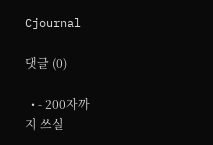Cjournal

댓글 (0)

  • - 200자까지 쓰실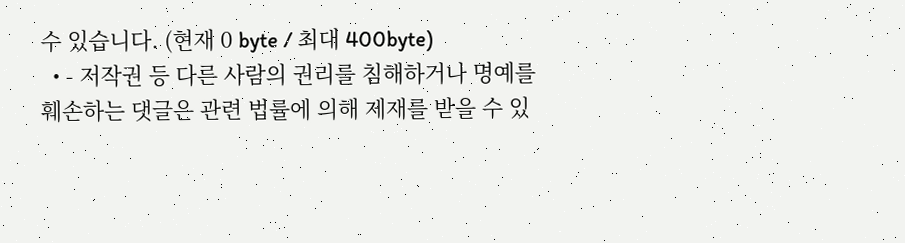수 있습니다. (현재 0 byte / 최대 400byte)
  • - 저작권 등 다른 사람의 권리를 침해하거나 명예를 훼손하는 댓글은 관련 법률에 의해 제재를 받을 수 있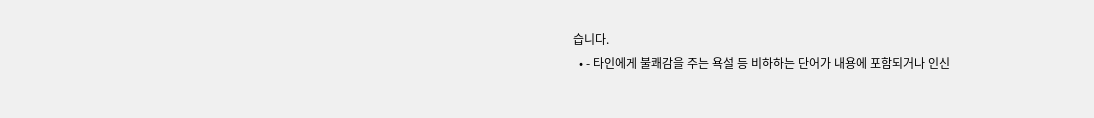습니다.
  • - 타인에게 불쾌감을 주는 욕설 등 비하하는 단어가 내용에 포함되거나 인신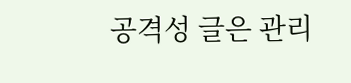공격성 글은 관리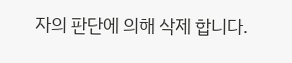자의 판단에 의해 삭제 합니다.